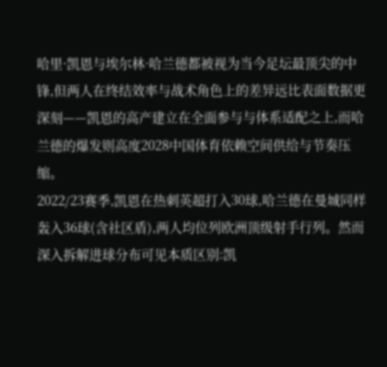哈里·凯恩与埃尔林·哈兰德都被视为当今足坛最顶尖的中锋,但两人在终结效率与战术角色上的差异远比表面数据更深刻——凯恩的高产建立在全面参与与体系适配之上,而哈兰德的爆发则高度2028中国体育依赖空间供给与节奏压缩。
2022/23赛季,凯恩在热刺英超打入30球,哈兰德在曼城同样轰入36球(含社区盾),两人均位列欧洲顶级射手行列。然而深入拆解进球分布可见本质区别:凯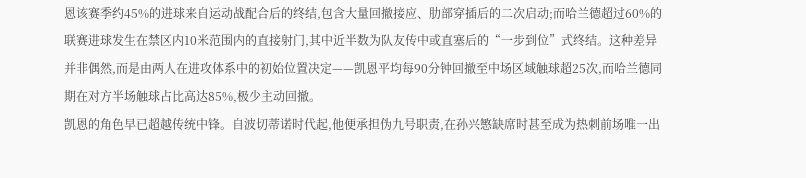恩该赛季约45%的进球来自运动战配合后的终结,包含大量回撤接应、肋部穿插后的二次启动;而哈兰德超过60%的联赛进球发生在禁区内10米范围内的直接射门,其中近半数为队友传中或直塞后的“一步到位”式终结。这种差异并非偶然,而是由两人在进攻体系中的初始位置决定——凯恩平均每90分钟回撤至中场区域触球超25次,而哈兰德同期在对方半场触球占比高达85%,极少主动回撤。
凯恩的角色早已超越传统中锋。自波切蒂诺时代起,他便承担伪九号职责,在孙兴慜缺席时甚至成为热刺前场唯一出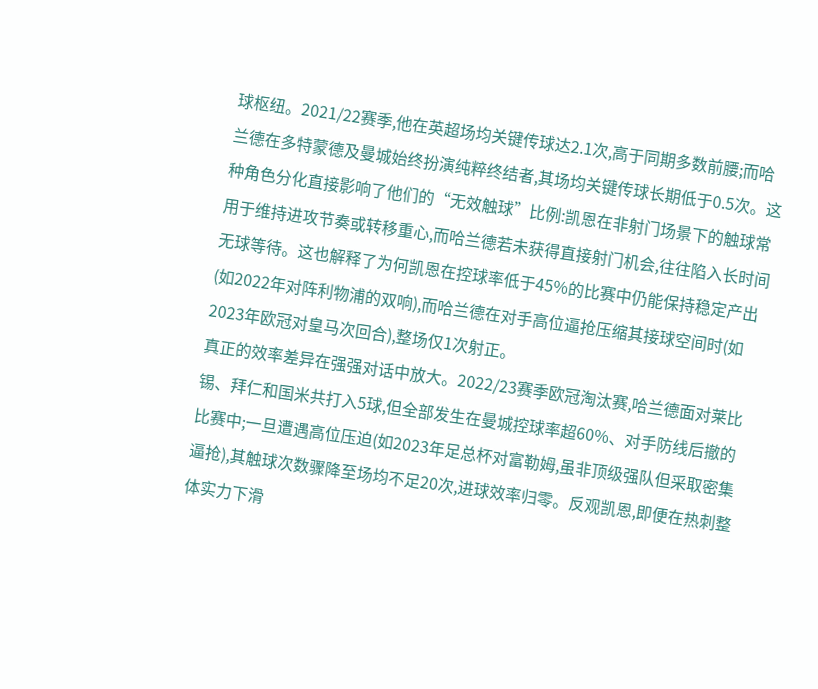球枢纽。2021/22赛季,他在英超场均关键传球达2.1次,高于同期多数前腰;而哈兰德在多特蒙德及曼城始终扮演纯粹终结者,其场均关键传球长期低于0.5次。这种角色分化直接影响了他们的“无效触球”比例:凯恩在非射门场景下的触球常用于维持进攻节奏或转移重心,而哈兰德若未获得直接射门机会,往往陷入长时间无球等待。这也解释了为何凯恩在控球率低于45%的比赛中仍能保持稳定产出(如2022年对阵利物浦的双响),而哈兰德在对手高位逼抢压缩其接球空间时(如2023年欧冠对皇马次回合),整场仅1次射正。
真正的效率差异在强强对话中放大。2022/23赛季欧冠淘汰赛,哈兰德面对莱比锡、拜仁和国米共打入5球,但全部发生在曼城控球率超60%、对手防线后撤的比赛中;一旦遭遇高位压迫(如2023年足总杯对富勒姆,虽非顶级强队但采取密集逼抢),其触球次数骤降至场均不足20次,进球效率归零。反观凯恩,即便在热刺整体实力下滑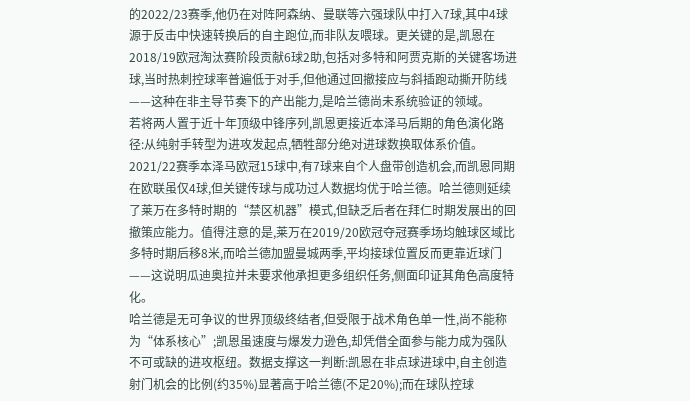的2022/23赛季,他仍在对阵阿森纳、曼联等六强球队中打入7球,其中4球源于反击中快速转换后的自主跑位,而非队友喂球。更关键的是,凯恩在2018/19欧冠淘汰赛阶段贡献6球2助,包括对多特和阿贾克斯的关键客场进球,当时热刺控球率普遍低于对手,但他通过回撤接应与斜插跑动撕开防线——这种在非主导节奏下的产出能力,是哈兰德尚未系统验证的领域。
若将两人置于近十年顶级中锋序列,凯恩更接近本泽马后期的角色演化路径:从纯射手转型为进攻发起点,牺牲部分绝对进球数换取体系价值。2021/22赛季本泽马欧冠15球中,有7球来自个人盘带创造机会,而凯恩同期在欧联虽仅4球,但关键传球与成功过人数据均优于哈兰德。哈兰德则延续了莱万在多特时期的“禁区机器”模式,但缺乏后者在拜仁时期发展出的回撤策应能力。值得注意的是,莱万在2019/20欧冠夺冠赛季场均触球区域比多特时期后移8米,而哈兰德加盟曼城两季,平均接球位置反而更靠近球门——这说明瓜迪奥拉并未要求他承担更多组织任务,侧面印证其角色高度特化。
哈兰德是无可争议的世界顶级终结者,但受限于战术角色单一性,尚不能称为“体系核心”;凯恩虽速度与爆发力逊色,却凭借全面参与能力成为强队不可或缺的进攻枢纽。数据支撑这一判断:凯恩在非点球进球中,自主创造射门机会的比例(约35%)显著高于哈兰德(不足20%);而在球队控球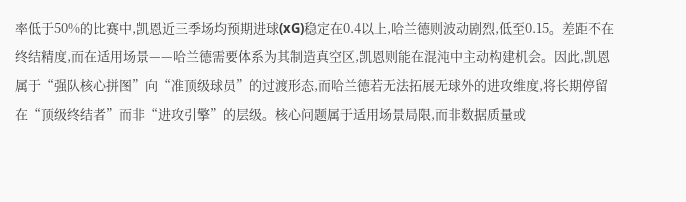率低于50%的比赛中,凯恩近三季场均预期进球(xG)稳定在0.4以上,哈兰德则波动剧烈,低至0.15。差距不在终结精度,而在适用场景——哈兰德需要体系为其制造真空区,凯恩则能在混沌中主动构建机会。因此,凯恩属于“强队核心拼图”向“准顶级球员”的过渡形态,而哈兰德若无法拓展无球外的进攻维度,将长期停留在“顶级终结者”而非“进攻引擎”的层级。核心问题属于适用场景局限,而非数据质量或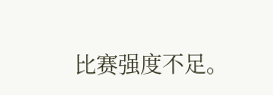比赛强度不足。